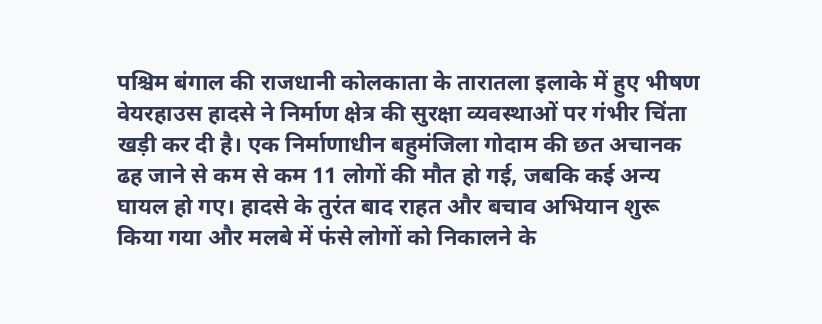पश्चिम बंगाल की राजधानी कोलकाता के तारातला इलाके में हुए भीषण वेयरहाउस हादसे ने निर्माण क्षेत्र की सुरक्षा व्यवस्थाओं पर गंभीर चिंता खड़ी कर दी है। एक निर्माणाधीन बहुमंजिला गोदाम की छत अचानक ढह जाने से कम से कम 11 लोगों की मौत हो गई, जबकि कई अन्य घायल हो गए। हादसे के तुरंत बाद राहत और बचाव अभियान शुरू किया गया और मलबे में फंसे लोगों को निकालने के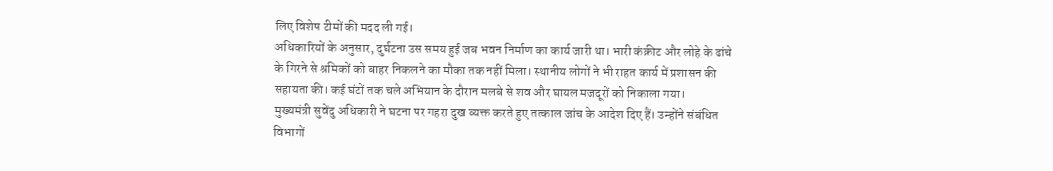लिए विशेष टीमों की मदद ली गई।
अधिकारियों के अनुसार, दुर्घटना उस समय हुई जब भवन निर्माण का कार्य जारी था। भारी कंक्रीट और लोहे के ढांचे के गिरने से श्रमिकों को बाहर निकलने का मौका तक नहीं मिला। स्थानीय लोगों ने भी राहत कार्य में प्रशासन की सहायता की। कई घंटों तक चले अभियान के दौरान मलबे से शव और घायल मजदूरों को निकाला गया।
मुख्यमंत्री सुवेंदु अधिकारी ने घटना पर गहरा दुख व्यक्त करते हुए तत्काल जांच के आदेश दिए हैं। उन्होंने संबंधित विभागों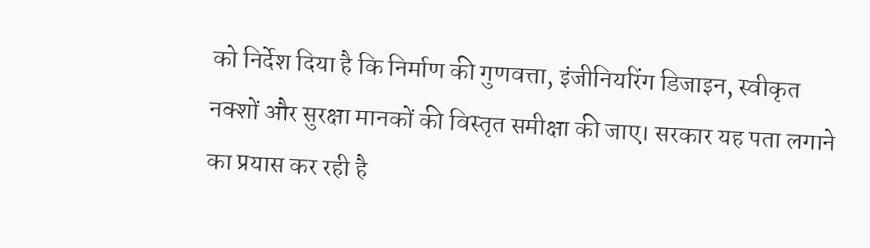को निर्देश दिया है कि निर्माण की गुणवत्ता, इंजीनियरिंग डिजाइन, स्वीकृत नक्शों और सुरक्षा मानकों की विस्तृत समीक्षा की जाए। सरकार यह पता लगाने का प्रयास कर रही है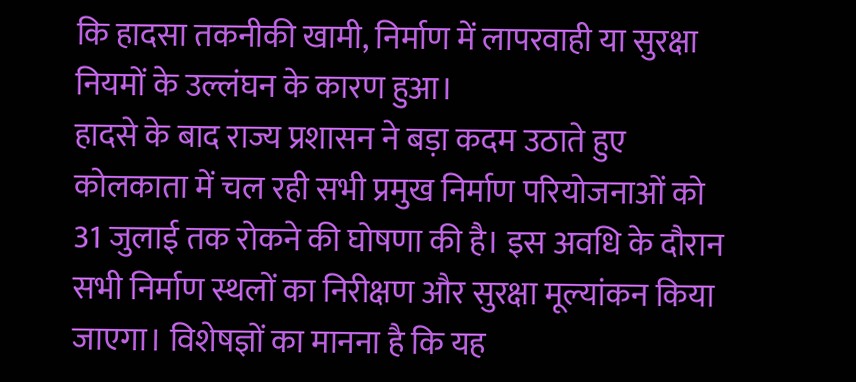कि हादसा तकनीकी खामी, निर्माण में लापरवाही या सुरक्षा नियमों के उल्लंघन के कारण हुआ।
हादसे के बाद राज्य प्रशासन ने बड़ा कदम उठाते हुए कोलकाता में चल रही सभी प्रमुख निर्माण परियोजनाओं को 31 जुलाई तक रोकने की घोषणा की है। इस अवधि के दौरान सभी निर्माण स्थलों का निरीक्षण और सुरक्षा मूल्यांकन किया जाएगा। विशेषज्ञों का मानना है कि यह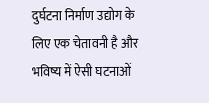दुर्घटना निर्माण उद्योग के लिए एक चेतावनी है और भविष्य में ऐसी घटनाओं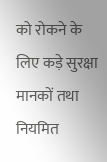को रोकने के लिए कड़े सुरक्षा मानकों तथा नियमित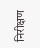निरीक्षण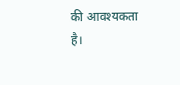की आवश्यकता है।